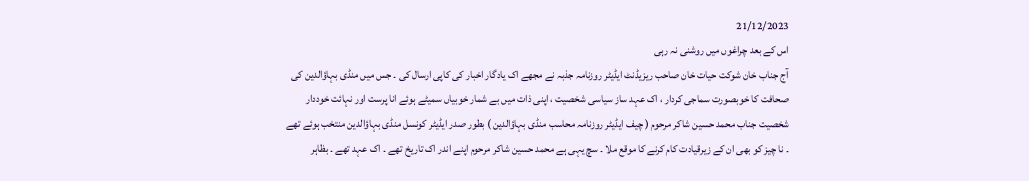21/12/2023
اس کے بعد چراغوں میں روشنی نہ رہی
آج جناب خان شوکت حیات خان صاحب ریزیڈنٹ ایڈیٹر روزنامہ جذبہ نے مجھے اک یادگار اخبار کی کاپی ارسال کی ۔ جس میں منڈی بہاؤالدین کی صحافت کا خوبصورت سماجی کردار ، اک عہد ساز سیاسی شخصیت ، اپنی ذات میں بے شمار خوبیاں سمیٹے ہوئے انا پرست اور نہائت خوددار شخصیت جناب محمد حسین شاکر مرحوم ( چیف ایڈیٹر روزنامہ محاسب منڈی بہاؤالدین ) بطور صدر ایڈیٹر کونسل منڈی بہاؤالدین منتخب ہوئے تھے ۔ نا چیز کو بھی ان کے زیرقیادت کام کرنے کا موقع ملا ۔ سچ یہی ہے محمد حسین شاکر مرحوم اپنے اندر اک تاریخ تھے ۔ اک عہد تھے ۔ بظاہر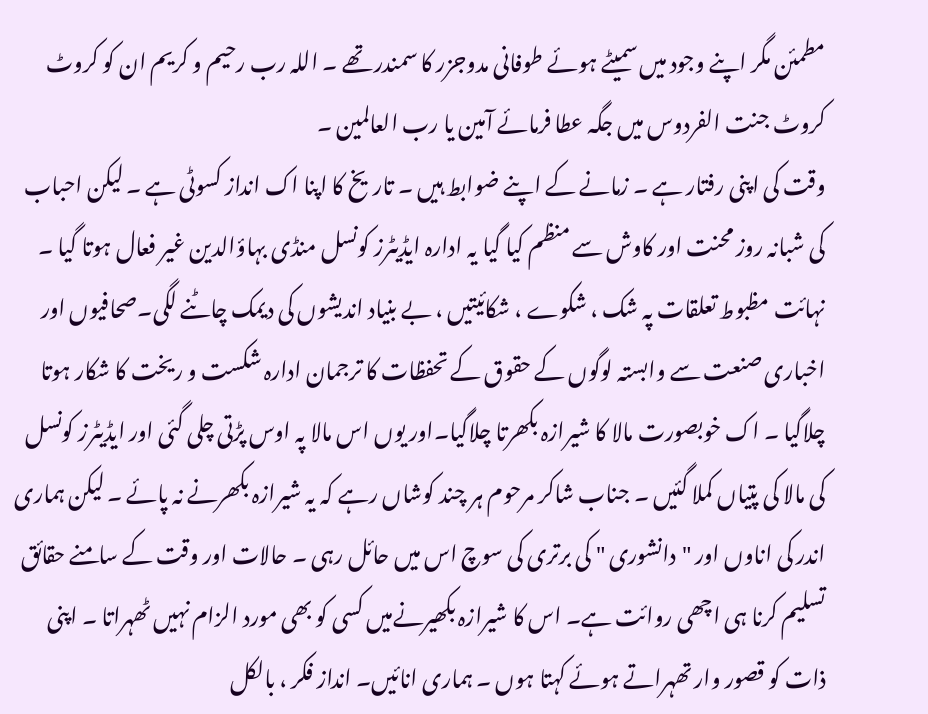مطمئن مگر اپنے وجود میں سمیٹے ہوئے طوفانی مدوجزر کا سمندر تھے ۔ اللہ رب رحیم و کریم ان کو کروٹ کروٹ جنت الفردوس میں جگہ عطا فرمائے آمین یا رب العالمین ۔
وقت کی اپنی رفتار ہے ۔ زمانے کے اپنے ضوابط ہیں ۔ تاریخ کا اپنا اک انداز کسوٹی ہے ۔ لیکن احباب کی شبانہ روز محنت اور کاوش سے منظم کیا گیا یہ ادارہ ایڈیٹرز کونسل منڈی بہاؤالدین غیر فعال ہوتا گیا ۔ نہائت مظبوط تعلقات پہ شک ، شکوے ، شکائیتیں ، بے بنیاد اندیشوں کی دیمک چاٹنے لگی۔صحافیوں اور اخباری صنعت سے وابستہ لوگوں کے حقوق کے تحفظات کا ترجمان ادارہ شکست و ریخت کا شکار ہوتا چلاگیا ۔ اک خوبصورت مالا کا شیرازہ بکھرتا چلاگیا۔اور یوں اس مالا پہ اوس پڑتی چلی گئی اور ایڈیٹرز کونسل کی مالا کی پتیاں کملا گئیں ۔ جناب شاکر مرحوم ہر چند کوشاں رہے کہ یہ شیرازہ بکھرنے نہ پائے ۔ لیکن ہماری اندر کی اناوں اور "دانشوری " کی برتری کی سوچ اس میں حائل رہی ۔ حالات اور وقت کے سامنے حقائق تسلیم کرنا ہی اچھی روائت ہے۔ اس کا شیرازہ بکھیرنےمیں کسی کو بھی مورد الزام نہیں ٹھہراتا ۔ اپنی ذات کو قصور وار تھہراتے ہوئے کہتا ہوں ۔ ہماری انائیں۔ انداز فکر ، بالکل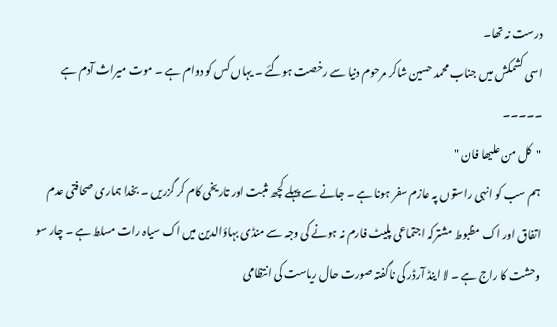درست نہ تھا۔
اسی کشمکش میں جناب محمد حسین شاکر مرحوم دنیا سے رخصت ہوگئے ۔ یہاں کس کو دوام ہے ۔ موت میراث آدم ہے ۔۔۔۔۔
"کل من علیھا فان "
ہم سب کو انہی راستوں پہ عازم سفر ہونا ہے ۔ جانے سے پہلے کچھ مثبت اور تاریخی کام کر گزریں ۔ بخدا ہماری صحافتی عدم اتفاق اور اک مظبوط مشترکہ اجتماعی پلیٹ فارم نہ ہونے کی وجہ سے منڈی بہاؤالدین میں اک سیاہ رات مسلط ہے ۔ چار سو وحشت کا راج ہے ۔ لا اینڈ آرڈر کی ناگفتہ صورت حال ریاست کی انتظامی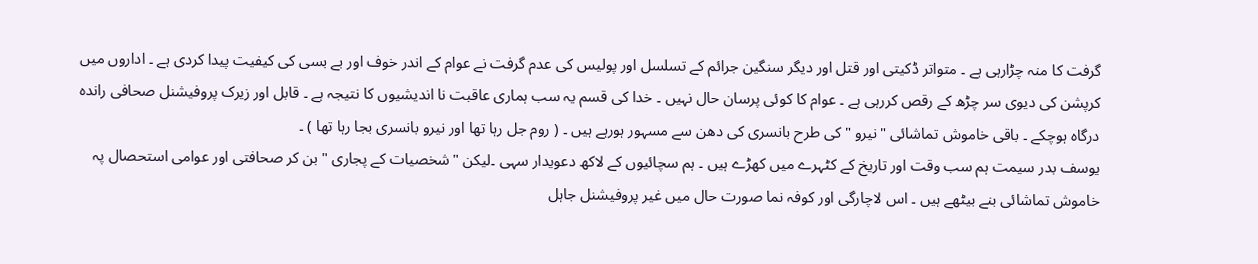گرفت کا منہ چڑارہی ہے ۔ متواتر ڈکیتی اور قتل اور دیگر سنگین جرائم کے تسلسل اور پولیس کی عدم گرفت نے عوام کے اندر خوف اور بے بسی کی کیفیت پیدا کردی ہے ۔ اداروں میں کرپشن کی دیوی سر چڑھ کے رقص کررہی ہے ۔ عوام کا کوئی پرسان حال نہیں ۔ خدا کی قسم یہ سب ہماری عاقبت نا اندیشیوں کا نتیجہ ہے ۔ قابل اور زیرک پروفیشنل صحافی راندہ درگاہ ہوچکے ۔ باقی خاموش تماشائی "نیرو " کی طرح بانسری کی دھن سے مسہور ہورہے ہیں ۔ ( روم جل رہا تھا اور نیرو بانسری بجا رہا تھا ) ۔
یوسف بدر سیمت ہم سب وقت اور تاریخ کے کٹہرے میں کھڑے ہیں ۔ ہم سچائیوں کے لاکھ دعویدار سہی ۔لیکن "شخصیات کے پجاری " بن کر صحافتی اور عوامی استحصال پہ خاموش تماشائی بنے بیٹھے ہیں ۔ اس لاچارگی اور کوفہ نما صورت حال میں غیر پروفیشنل جاہل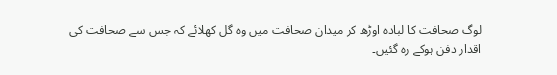لوگ صحافت کا لبادہ اوڑھ کر میدان صحافت میں وہ گل کھلائے کہ جس سے صحافت کی اقدار دفن ہوکے رہ گئیں۔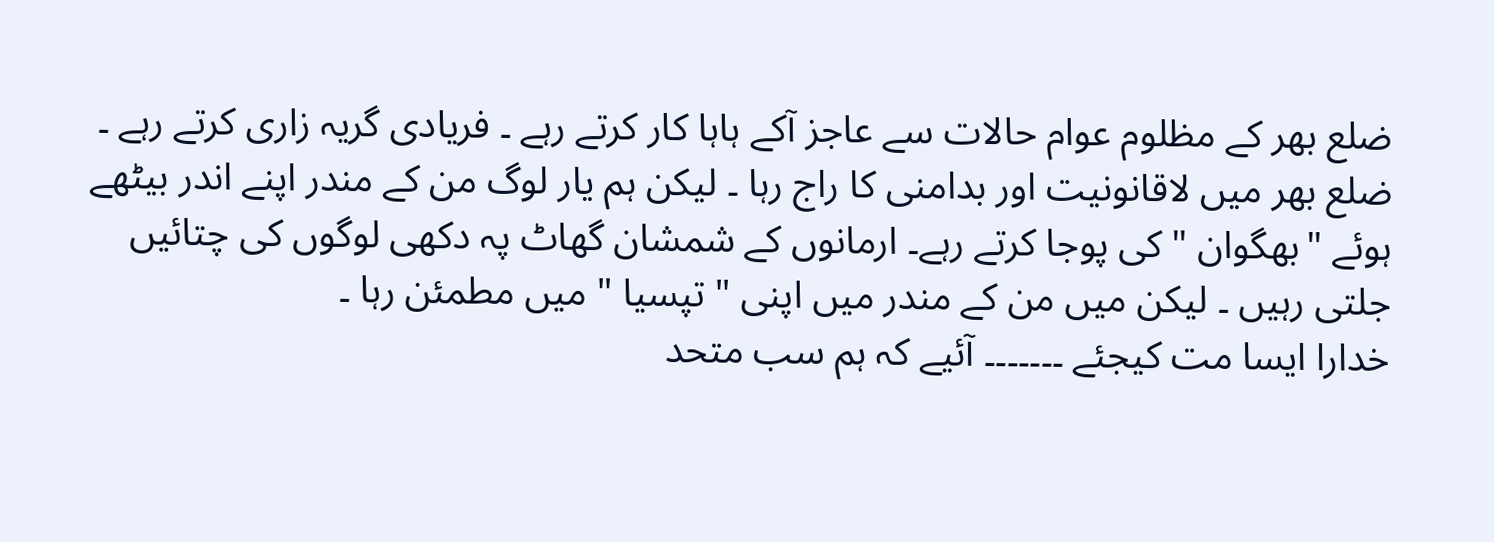ضلع بھر کے مظلوم عوام حالات سے عاجز آکے ہاہا کار کرتے رہے ۔ فریادی گریہ زاری کرتے رہے ۔ ضلع بھر میں لاقانونیت اور بدامنی کا راج رہا ۔ لیکن ہم یار لوگ من کے مندر اپنے اندر بیٹھے ہوئے "بھگوان " کی پوجا کرتے رہے۔ ارمانوں کے شمشان گھاٹ پہ دکھی لوگوں کی چتائیں جلتی رہیں ۔ لیکن میں من کے مندر میں اپنی " تپسیا " میں مطمئن رہا ۔
خدارا ایسا مت کیجئے ۔۔۔۔۔۔۔ آئیے کہ ہم سب متحد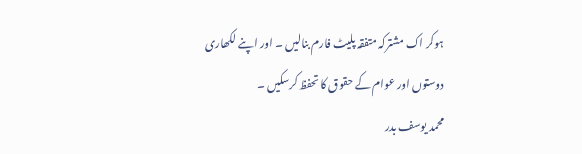ہوکر اک مشترکہ متفقہ پلیٹ فارم بنالیں ۔ اور اپنے لکھاری دوستوں اور عوام کے حقوق کا تحفظ کرسکیں ۔
محمد یوسف بدر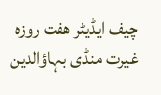چیف ایڈیٹر ھفت روزہ غیرت منڈی بہاؤالدین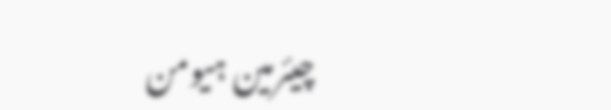چیئرمین ہیومن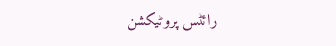رائٹس پروٹیکشن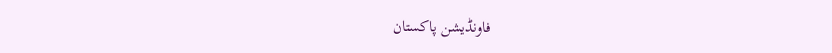فاونڈیشن پاکستان